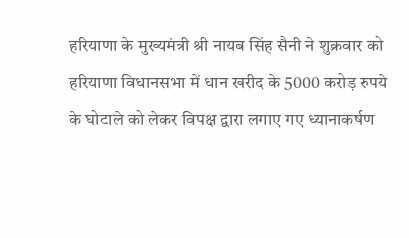हरियाणा के मुख्यमंत्री श्री नायब सिंह सैनी ने शुक्रवार को हरियाणा विधानसभा में धान खरीद के 5000 करोड़ रुपये के घोटाले को लेकर विपक्ष द्वारा लगाए गए ध्यानाकर्षण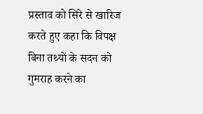प्रस्ताव को सिरे से खारिज करते हुए कहा कि विपक्ष बिना तथ्यों के सदन को गुमराह करने का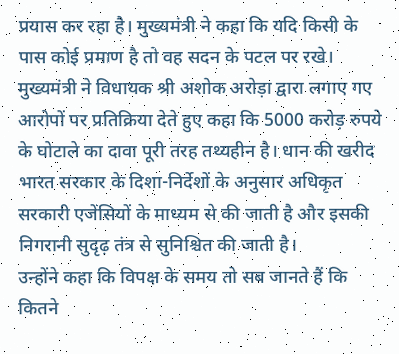प्रयास कर रहा है। मुख्यमंत्री ने कहा कि यदि किसी के पास कोई प्रमाण है तो वह सदन के पटल पर रखे।
मुख्यमंत्री ने विधायक श्री अशोक अरोड़ा द्वारा लगाए गए आरोपों पर प्रतिक्रिया देते हुए कहा कि 5000 करोड़ रुपये के घोटाले का दावा पूरी तरह तथ्यहीन है। धान की खरीद भारत सरकार के दिशा-निर्देशों के अनुसार अधिकृत सरकारी एजेंसियों के माध्यम से की जाती है और इसकी निगरानी सुदृढ़ तंत्र से सुनिश्चित की जाती है।
उन्होंने कहा कि विपक्ष के समय तो सब जानते हैं कि कितने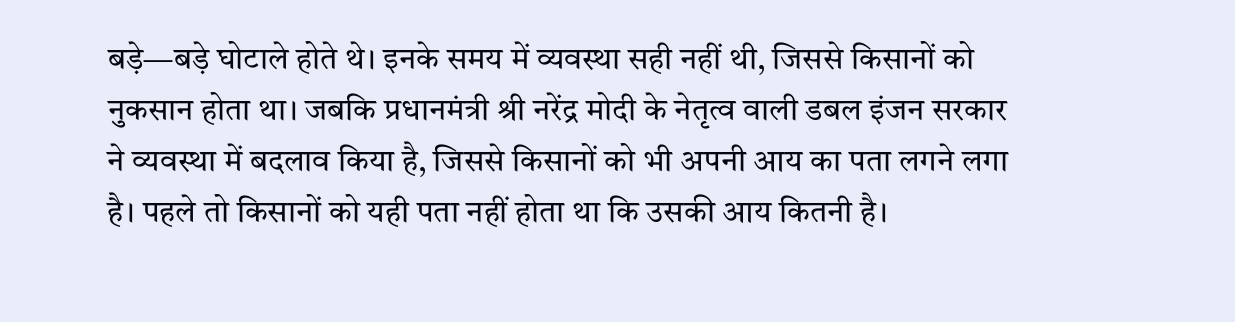बड़े—बड़े घोटाले होते थे। इनके समय में व्यवस्था सही नहीं थी, जिससे किसानों को नुकसान होता था। जबकि प्रधानमंत्री श्री नरेंद्र मोदी के नेतृत्व वाली डबल इंजन सरकार ने व्यवस्था में बदलाव किया है, जिससे किसानों को भी अपनी आय का पता लगने लगा है। पहले तो किसानों को यही पता नहीं होता था कि उसकी आय कितनी है।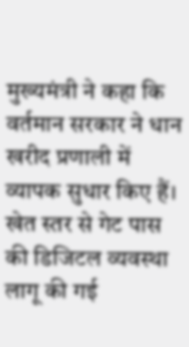मुख्यमंत्री ने कहा कि वर्तमान सरकार ने धान खरीद प्रणाली में व्यापक सुधार किए हैं। खेत स्तर से गेट पास की डिजिटल व्यवस्था लागू की गई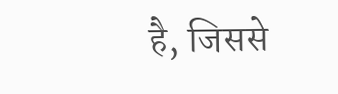है, जिससे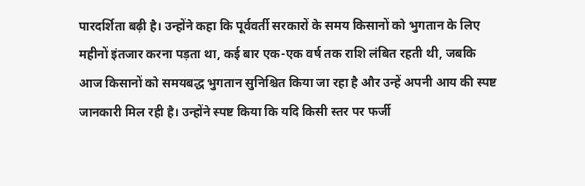पारदर्शिता बढ़ी है। उन्होंने कहा कि पूर्ववर्ती सरकारों के समय किसानों को भुगतान के लिए महीनों इंतजार करना पड़ता था, कई बार एक-एक वर्ष तक राशि लंबित रहती थी, जबकि आज किसानों को समयबद्ध भुगतान सुनिश्चित किया जा रहा है और उन्हें अपनी आय की स्पष्ट जानकारी मिल रही है। उन्होंने स्पष्ट किया कि यदि किसी स्तर पर फर्जी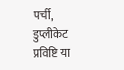पर्ची, डुप्लीकेट प्रविष्टि या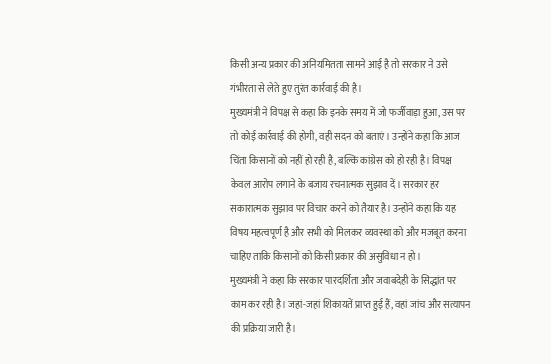किसी अन्य प्रकार की अनियमितता सामने आई है तो सरकार ने उसे गंभीरता से लेते हुए तुरंत कार्रवाई की है।
मुख्यमंत्री ने विपक्ष से कहा कि इनके समय में जो फर्जीवाड़ा हुआ, उस पर तो कोई कार्रवाई की होगी, वही सदन को बताएं। उन्होंने कहा कि आज चिंता किसानों को नहीं हो रही है, बल्कि कांग्रेस को हो रही है। विपक्ष केवल आरोप लगाने के बजाय रचनात्मक सुझाव दें। सरकार हर सकारात्मक सुझाव पर विचार करने को तैयार है। उन्होंने कहा कि यह विषय महत्वपूर्ण है और सभी को मिलकर व्यवस्था को और मजबूत करना चाहिए ताकि किसानों को किसी प्रकार की असुविधा न हो।
मुख्यमंत्री ने कहा कि सरकार पारदर्शिता और जवाबदेही के सिद्धांत पर काम कर रही है। जहां-जहां शिकायतें प्राप्त हुई हैं, वहां जांच और सत्यापन की प्रक्रिया जारी है।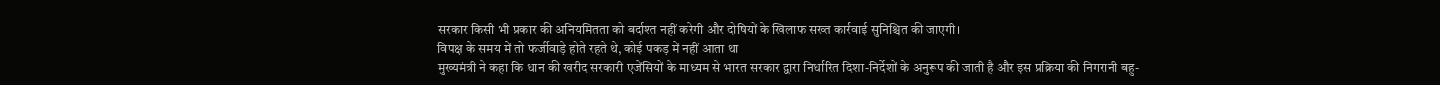सरकार किसी भी प्रकार की अनियमितता को बर्दाश्त नहीं करेगी और दोषियों के खिलाफ सख्त कार्रवाई सुनिश्चित की जाएगी।
विपक्ष के समय में तो फर्जीवाड़े होते रहते थे, कोई पकड़ में नहीं आता था
मुख्यमंत्री ने कहा कि धान की खरीद सरकारी एजेंसियों के माध्यम से भारत सरकार द्वारा निर्धारित दिशा-निर्देशों के अनुरूप की जाती है और इस प्रक्रिया की निगरानी बहु-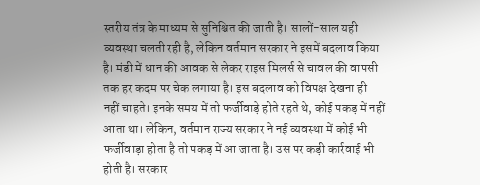स्तरीय तंत्र के माध्यम से सुनिश्चित की जाती है। सालों-साल यही व्यवस्था चलती रही है, लेकिन वर्तमान सरकार ने इसमें बदलाव किया है। मंडी में धान की आवक से लेकर राइस मिलर्स से चावल की वापसी तक हर कदम पर चेक लगाया है। इस बदलाव को विपक्ष देखना ही नहीं चाहते। इनके समय में तो फर्जीवाड़े होते रहते थे, कोई पकड़ में नहीं आता था। लेकिन, वर्तमान राज्य सरकार ने नई व्यवस्था में कोई भी फर्जीवाड़ा होता है तो पकड़ में आ जाता है। उस पर कड़ी कार्रवाई भी होती है। सरकार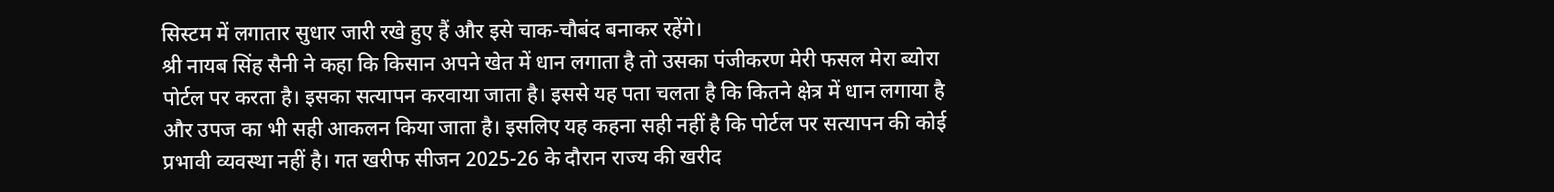सिस्टम में लगातार सुधार जारी रखे हुए हैं और इसे चाक-चौबंद बनाकर रहेंगे।
श्री नायब सिंह सैनी ने कहा कि किसान अपने खेत में धान लगाता है तो उसका पंजीकरण मेरी फसल मेरा ब्योरा पोर्टल पर करता है। इसका सत्यापन करवाया जाता है। इससे यह पता चलता है कि कितने क्षेत्र में धान लगाया है और उपज का भी सही आकलन किया जाता है। इसलिए यह कहना सही नहीं है कि पोर्टल पर सत्यापन की कोई प्रभावी व्यवस्था नहीं है। गत खरीफ सीजन 2025-26 के दौरान राज्य की खरीद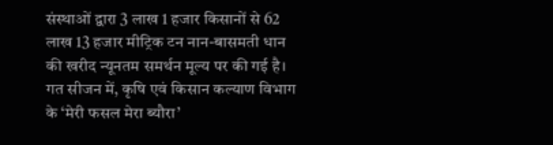संस्थाओं द्वारा 3 लाख 1 हजार किसानों से 62 लाख 13 हजार मीट्रिक टन नान-बासमती धान की खरीद न्यूनतम समर्थन मूल्य पर की गई है। गत सीजन में, कृषि एवं किसान कल्याण विभाग के ‘मेरी फसल मेरा ब्यौरा’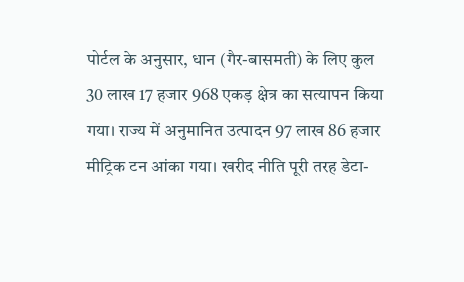पोर्टल के अनुसार, धान (गैर-बासमती) के लिए कुल 30 लाख 17 हजार 968 एकड़ क्षेत्र का सत्यापन किया गया। राज्य में अनुमानित उत्पादन 97 लाख 86 हजार मीट्रिक टन आंका गया। खरीद नीति पूरी तरह डेटा-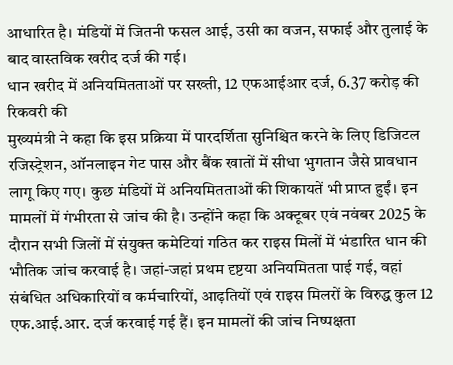आधारित है। मंडियों में जितनी फसल आई, उसी का वजन, सफाई और तुलाई के बाद वास्तविक खरीद दर्ज की गई।
धान खरीद में अनियमितताओं पर सख्ती, 12 एफआईआर दर्ज, 6.37 करोड़ की रिकवरी की
मुख्यमंत्री ने कहा कि इस प्रक्रिया में पारदर्शिता सुनिश्चित करने के लिए डिजिटल रजिस्ट्रेशन, ऑनलाइन गेट पास और बैंक खातों में सीधा भुगतान जैसे प्रावधान लागू किए गए। कुछ मंडियों में अनियमितताओं की शिकायतें भी प्राप्त हुईं। इन मामलों में गंभीरता से जांच की है। उन्होंने कहा कि अक्टूबर एवं नवंबर 2025 के दौरान सभी जिलों में संयुक्त कमेटियां गठित कर राइस मिलों में भंडारित धान की भौतिक जांच करवाई है। जहां-जहां प्रथम दृष्टया अनियमितता पाई गई, वहां संबंधित अधिकारियों व कर्मचारियों, आढ़तियों एवं राइस मिलरों के विरुद्ध कुल 12 एफ.आई.आर. दर्ज करवाई गई हैं। इन मामलों की जांच निष्पक्षता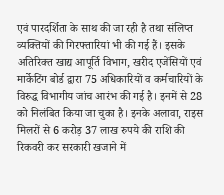एवं पारदर्शिता के साथ की जा रही है तथा संलिप्त व्यक्तियों की गिरफ्तारियां भी की गई हैं। इसके अतिरिक्त खाद्य आपूर्ति विभाग, खरीद एजेंसियों एवं मार्केटिंग बोर्ड द्वारा 75 अधिकारियों व कर्मचारियों के विरुद्ध विभागीय जांच आरंभ की गई है। इनमें से 28 को निलंबित किया जा चुका है। इनके अलावा, राइस मिलरों से 6 करोड़ 37 लाख रुपये की राशि की रिकवरी कर सरकारी खजाने में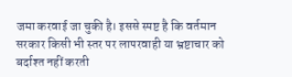जमा करवाई जा चुकी है। इससे स्पष्ट है कि वर्तमान सरकार किसी भी स्तर पर लापरवाही या भ्रष्टाचार को बर्दाश्त नहीं करती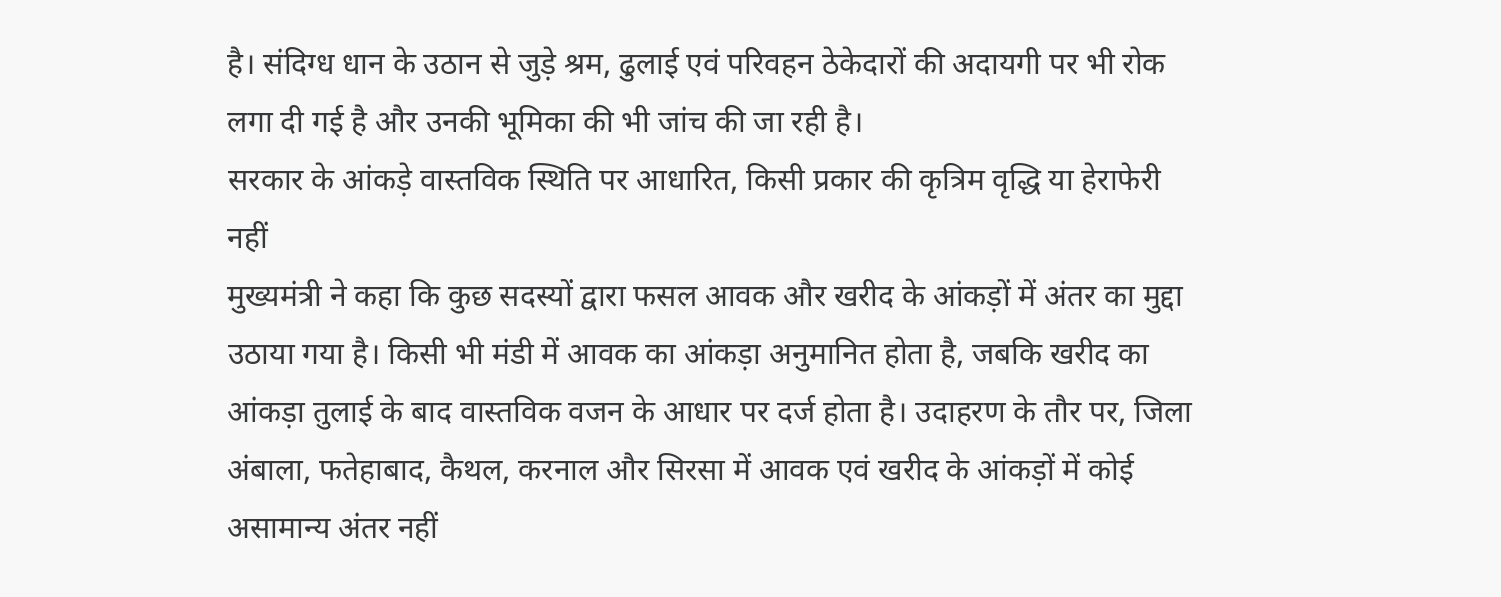है। संदिग्ध धान के उठान से जुड़े श्रम, ढुलाई एवं परिवहन ठेकेदारों की अदायगी पर भी रोक लगा दी गई है और उनकी भूमिका की भी जांच की जा रही है।
सरकार के आंकड़े वास्तविक स्थिति पर आधारित, किसी प्रकार की कृत्रिम वृद्धि या हेराफेरी नहीं
मुख्यमंत्री ने कहा कि कुछ सदस्यों द्वारा फसल आवक और खरीद के आंकड़ों में अंतर का मुद्दा उठाया गया है। किसी भी मंडी में आवक का आंकड़ा अनुमानित होता है, जबकि खरीद का आंकड़ा तुलाई के बाद वास्तविक वजन के आधार पर दर्ज होता है। उदाहरण के तौर पर, जिला अंबाला, फतेहाबाद, कैथल, करनाल और सिरसा में आवक एवं खरीद के आंकड़ों में कोई असामान्य अंतर नहीं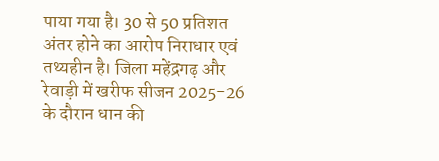पाया गया है। 30 से 50 प्रतिशत अंतर होने का आरोप निराधार एवं तथ्यहीन है। जिला महेंद्रगढ़ और रेवाड़ी में खरीफ सीजन 2025-26 के दौरान धान की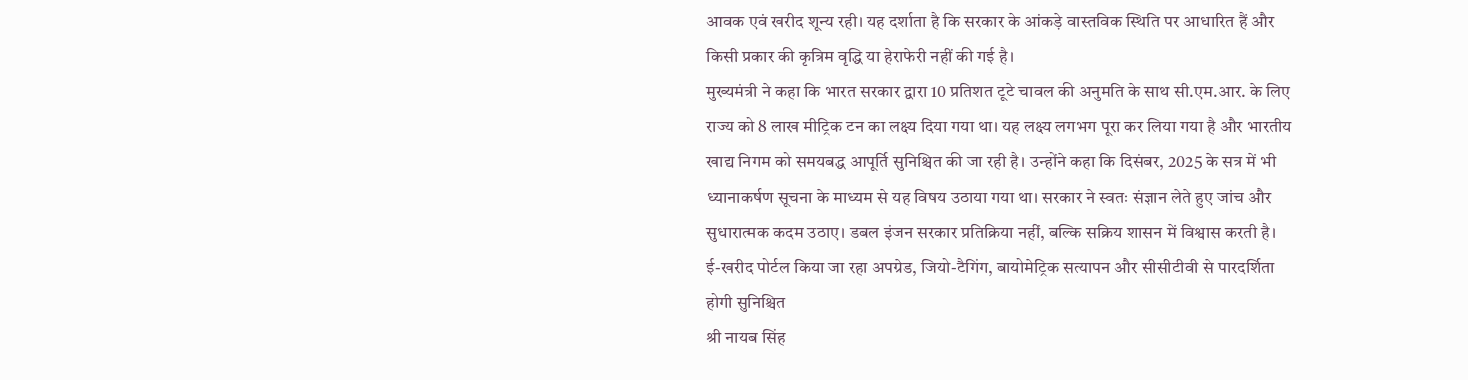आवक एवं खरीद शून्य रही। यह दर्शाता है कि सरकार के आंकड़े वास्तविक स्थिति पर आधारित हैं और किसी प्रकार की कृत्रिम वृद्धि या हेराफेरी नहीं की गई है।
मुख्यमंत्री ने कहा कि भारत सरकार द्वारा 10 प्रतिशत टूटे चावल की अनुमति के साथ सी.एम.आर. के लिए राज्य को 8 लाख मीट्रिक टन का लक्ष्य दिया गया था। यह लक्ष्य लगभग पूरा कर लिया गया है और भारतीय खाद्य निगम को समयबद्ध आपूर्ति सुनिश्चित की जा रही है। उन्होंने कहा कि दिसंबर, 2025 के सत्र में भी ध्यानाकर्षण सूचना के माध्यम से यह विषय उठाया गया था। सरकार ने स्वतः संज्ञान लेते हुए जांच और सुधारात्मक कदम उठाए। डबल इंजन सरकार प्रतिक्रिया नहीं, बल्कि सक्रिय शासन में विश्वास करती है।
ई-खरीद पोर्टल किया जा रहा अपग्रेड, जियो-टैगिंग, बायोमेट्रिक सत्यापन और सीसीटीवी से पारदर्शिता होगी सुनिश्चित
श्री नायब सिंह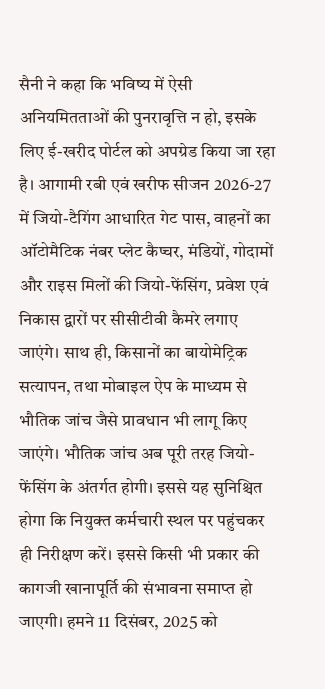सैनी ने कहा कि भविष्य में ऐसी अनियमितताओं की पुनरावृत्ति न हो, इसके लिए ई-खरीद पोर्टल को अपग्रेड किया जा रहा है। आगामी रबी एवं खरीफ सीजन 2026-27 में जियो-टैगिंग आधारित गेट पास, वाहनों का ऑटोमैटिक नंबर प्लेट कैप्चर, मंडियों, गोदामों और राइस मिलों की जियो-फेंसिंग, प्रवेश एवं निकास द्वारों पर सीसीटीवी कैमरे लगाए जाएंगे। साथ ही, किसानों का बायोमेट्रिक सत्यापन, तथा मोबाइल ऐप के माध्यम से भौतिक जांच जैसे प्रावधान भी लागू किए जाएंगे। भौतिक जांच अब पूरी तरह जियो-फेंसिंग के अंतर्गत होगी। इससे यह सुनिश्चित होगा कि नियुक्त कर्मचारी स्थल पर पहुंचकर ही निरीक्षण करें। इससे किसी भी प्रकार की कागजी खानापूर्ति की संभावना समाप्त हो जाएगी। हमने 11 दिसंबर, 2025 को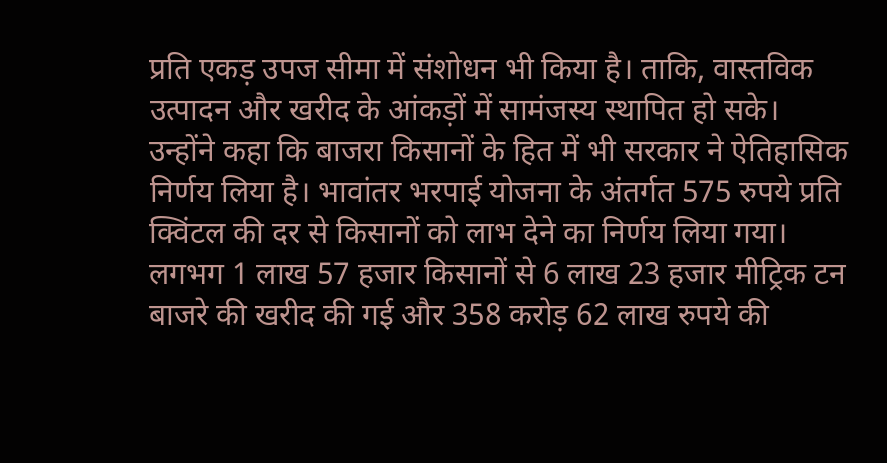प्रति एकड़ उपज सीमा में संशोधन भी किया है। ताकि, वास्तविक उत्पादन और खरीद के आंकड़ों में सामंजस्य स्थापित हो सके।
उन्होंने कहा कि बाजरा किसानों के हित में भी सरकार ने ऐतिहासिक निर्णय लिया है। भावांतर भरपाई योजना के अंतर्गत 575 रुपये प्रति क्विंटल की दर से किसानों को लाभ देने का निर्णय लिया गया। लगभग 1 लाख 57 हजार किसानों से 6 लाख 23 हजार मीट्रिक टन बाजरे की खरीद की गई और 358 करोड़ 62 लाख रुपये की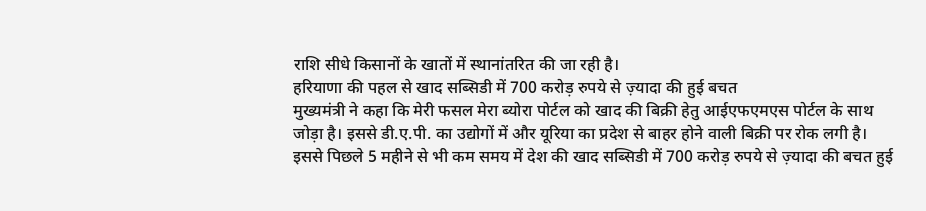राशि सीधे किसानों के खातों में स्थानांतरित की जा रही है।
हरियाणा की पहल से खाद सब्सिडी में 700 करोड़ रुपये से ज़्यादा की हुई बचत
मुख्यमंत्री ने कहा कि मेरी फसल मेरा ब्योरा पोर्टल को खाद की बिक्री हेतु आईएफएमएस पोर्टल के साथ जोड़ा है। इससे डी.ए.पी. का उद्योगों में और यूरिया का प्रदेश से बाहर होने वाली बिक्री पर रोक लगी है। इससे पिछले 5 महीने से भी कम समय में देश की खाद सब्सिडी में 700 करोड़ रुपये से ज़्यादा की बचत हुई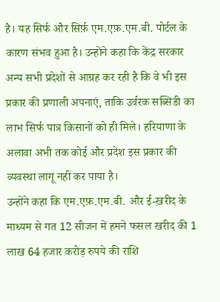है। यह सिर्फ और सिर्फ़ एम.एफ़.एम.बी. पोर्टल के कारण संभव हुआ है। उन्होंने कहा कि केंद्र सरकार अन्य सभी प्रदेशों से आग्रह कर रही है कि वे भी इस प्रकार की प्रणाली अपनाएं, ताकि उर्वरक सब्सिडी का लाभ सिर्फ पात्र किसानों को ही मिले। हरियाणा के अलावा अभी तक कोई और प्रदेश इस प्रकार की व्यवस्था लागू नहीं कर पाया है।
उन्होंने कहा कि एम.एफ़.एम.बी. और ई-ख़रीद के माध्यम से गत 12 सीजन में हमने फसल खरीद की 1 लाख 64 हजार करोड़ रुपये की राशि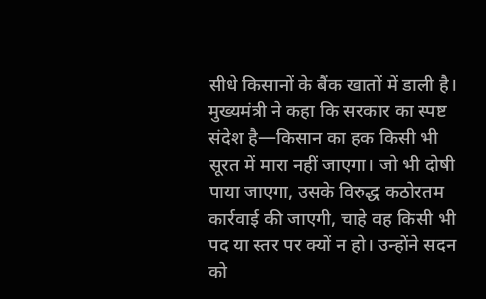सीधे किसानों के बैंक खातों में डाली है। मुख्यमंत्री ने कहा कि सरकार का स्पष्ट संदेश है—किसान का हक किसी भी सूरत में मारा नहीं जाएगा। जो भी दोषी पाया जाएगा, उसके विरुद्ध कठोरतम कार्रवाई की जाएगी, चाहे वह किसी भी पद या स्तर पर क्यों न हो। उन्होंने सदन को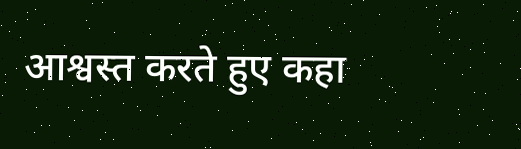आश्वस्त करते हुए कहा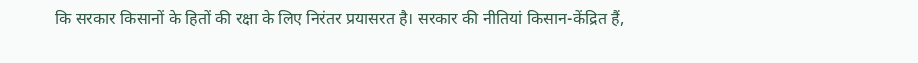कि सरकार किसानों के हितों की रक्षा के लिए निरंतर प्रयासरत है। सरकार की नीतियां किसान-केंद्रित हैं,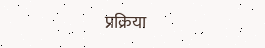प्रक्रिया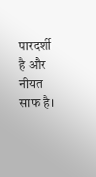पारदर्शी है और नीयत साफ है।